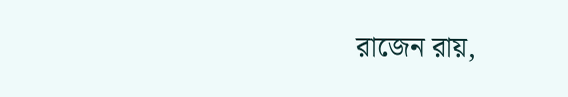রাজেন রায়,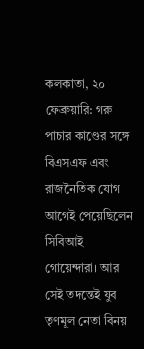কলকাতা, ২০ ফেব্রুয়ারি: গরু পাচার কাণ্ডের সঙ্গে বিএসএফ এবং রাজনৈতিক যোগ আগেই পেয়েছিলেন সিবিআই গোয়েন্দারা। আর সেই তদন্তেই যুব তৃণমূল নেতা বিনয়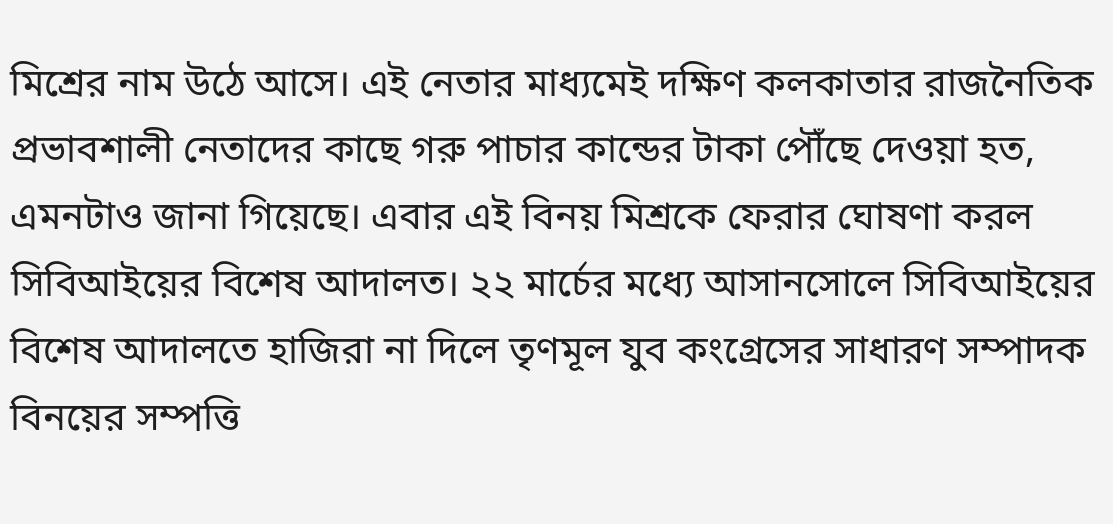মিশ্রের নাম উঠে আসে। এই নেতার মাধ্যমেই দক্ষিণ কলকাতার রাজনৈতিক প্রভাবশালী নেতাদের কাছে গরু পাচার কান্ডের টাকা পৌঁছে দেওয়া হত, এমনটাও জানা গিয়েছে। এবার এই বিনয় মিশ্রকে ফেরার ঘোষণা করল সিবিআইয়ের বিশেষ আদালত। ২২ মার্চের মধ্যে আসানসোলে সিবিআইয়ের বিশেষ আদালতে হাজিরা না দিলে তৃণমূল যুব কংগ্রেসের সাধারণ সম্পাদক বিনয়ের সম্পত্তি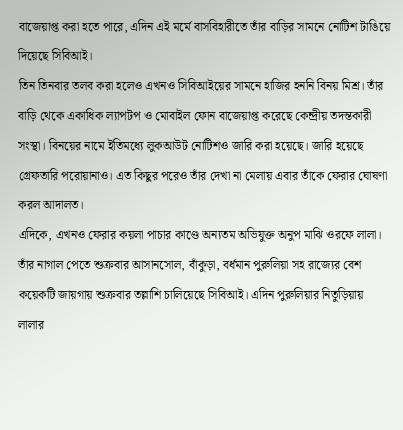বাজেয়াপ্ত করা হতে পারে, এদিন এই মর্মে বাসবিহারীতে তাঁর বাড়ির সামনে নোটিশ টাঙিয়ে দিয়েছে সিবিআই।
তিন তিনবার তলব করা হলেও এখনও সিবিআইয়ের সামনে হাজির হননি বিনয় মিশ্র। তাঁর বাড়ি থেকে একাধিক ল্যাপটপ ও মোবাইল ফোন বাজেয়াপ্ত করেছে কেন্দ্রীয় তদন্তকারী সংস্থা। বিনয়ের নামে ইতিমধ্যে লুকআউট নোটিশও জারি করা হয়েছে। জারি হয়েছে গ্রেফতারি পরোয়ানাও। এত কিছুর পরেও তাঁর দেখা না মেলায় এবার তাঁকে ফেরার ঘোষণা করল আদালত।
এদিকে, এখনও ফেরার কয়লা পাচার কাণ্ডে অন্যতম অভিযুক্ত অনুপ মাঝি ওরফে লালা। তাঁর নাগাল পেতে শুক্রবার আসানসোল, বাঁকুড়া, বর্ধমান পুরুলিয়া সহ রাজ্যের বেশ কয়েকটি জায়গায় শুক্রবার তল্লাশি চালিয়েছে সিবিআই। এদিন পুরুলিয়ার নিতুড়িয়ায় লালার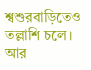শ্বশুরবাড়িতেও তল্লাশি চলে। আর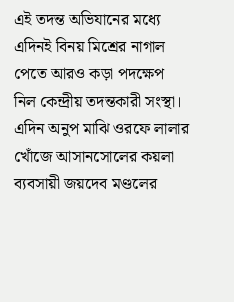এই তদন্ত অভিযানের মধ্যে এদিনই বিনয় মিশ্রের নাগাল পেতে আরও কড়া পদক্ষেপ নিল কেন্দ্রীয় তদন্তকারী সংস্থা। এদিন অনুপ মাঝি ওরফে লালার খোঁজে আসানসোলের কয়লা ব্যবসায়ী জয়দেব মণ্ডলের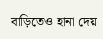বাড়িতেও হানা দেয়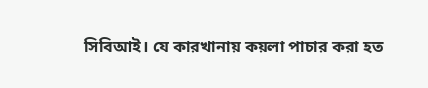সিবিআই। যে কারখানায় কয়লা পাচার করা হত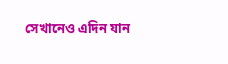সেখানেও এদিন যান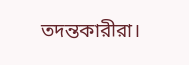তদন্তকারীরা।